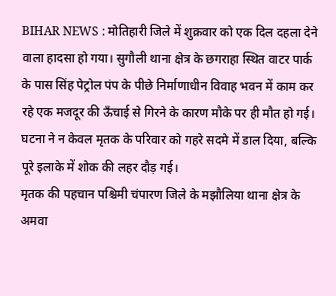BIHAR NEWS : मोतिहारी जिले में शुक्रवार को एक दिल दहला देने वाला हादसा हो गया। सुगौली थाना क्षेत्र के छगराहा स्थित वाटर पार्क के पास सिंह पेट्रोल पंप के पीछे निर्माणाधीन विवाह भवन में काम कर रहे एक मजदूर की ऊँचाई से गिरने के कारण मौके पर ही मौत हो गई। घटना ने न केवल मृतक के परिवार को गहरे सदमे में डाल दिया, बल्कि पूरे इलाके में शोक की लहर दौड़ गई।
मृतक की पहचान पश्चिमी चंपारण जिले के मझौलिया थाना क्षेत्र के अमवा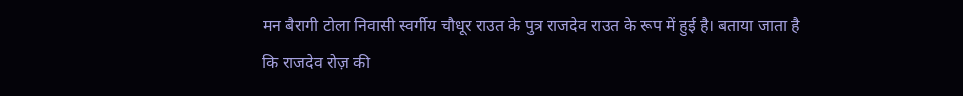मन बैरागी टोला निवासी स्वर्गीय चौधूर राउत के पुत्र राजदेव राउत के रूप में हुई है। बताया जाता है कि राजदेव रोज़ की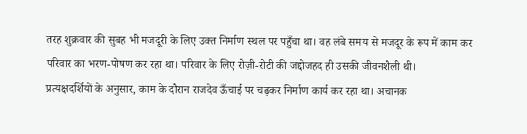तरह शुक्रवार की सुबह भी मजदूरी के लिए उक्त निर्माण स्थल पर पहुँचा था। वह लंबे समय से मजदूर के रूप में काम कर परिवार का भरण-पोषण कर रहा था। परिवार के लिए रोज़ी-रोटी की जद्दोजहद ही उसकी जीवनशैली थी।
प्रत्यक्षदर्शियों के अनुसार, काम के दौरान राजदेव ऊँचाई पर चढ़कर निर्माण कार्य कर रहा था। अचानक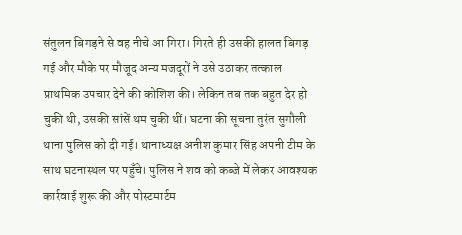संतुलन बिगड़ने से वह नीचे आ गिरा। गिरते ही उसकी हालत बिगड़ गई और मौके पर मौजूद अन्य मजदूरों ने उसे उठाकर तत्काल प्राथमिक उपचार देने की कोशिश की। लेकिन तब तक बहुत देर हो चुकी थी, उसकी सांसें थम चुकी थीं। घटना की सूचना तुरंत सुगौली थाना पुलिस को दी गई। थानाध्यक्ष अनीश कुमार सिंह अपनी टीम के साथ घटनास्थल पर पहुँचे। पुलिस ने शव को कब्जे में लेकर आवश्यक कार्रवाई शुरू की और पोस्टमार्टम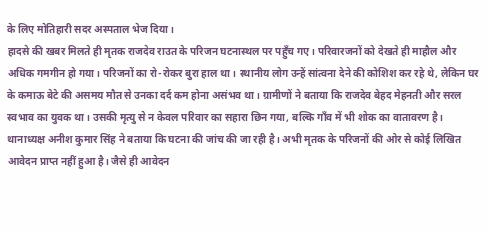के लिए मोतिहारी सदर अस्पताल भेज दिया।
हादसे की खबर मिलते ही मृतक राजदेव राउत के परिजन घटनास्थल पर पहुँच गए। परिवारजनों को देखते ही माहौल और अधिक गमगीन हो गया। परिजनों का रो-रोकर बुरा हाल था। स्थानीय लोग उन्हें सांत्वना देने की कोशिश कर रहे थे, लेकिन घर के कमाऊ बेटे की असमय मौत से उनका दर्द कम होना असंभव था। ग्रामीणों ने बताया कि राजदेव बेहद मेहनती और सरल स्वभाव का युवक था। उसकी मृत्यु से न केवल परिवार का सहारा छिन गया, बल्कि गाँव में भी शोक का वातावरण है।
थानाध्यक्ष अनीश कुमार सिंह ने बताया कि घटना की जांच की जा रही है। अभी मृतक के परिजनों की ओर से कोई लिखित आवेदन प्राप्त नहीं हुआ है। जैसे ही आवेदन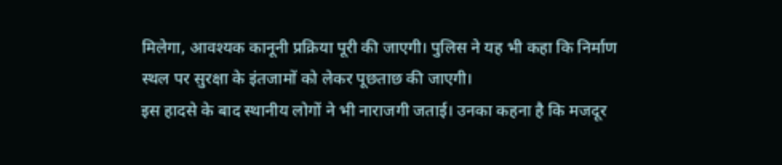मिलेगा, आवश्यक कानूनी प्रक्रिया पूरी की जाएगी। पुलिस ने यह भी कहा कि निर्माण स्थल पर सुरक्षा के इंतजामों को लेकर पूछताछ की जाएगी।
इस हादसे के बाद स्थानीय लोगों ने भी नाराजगी जताई। उनका कहना है कि मजदूर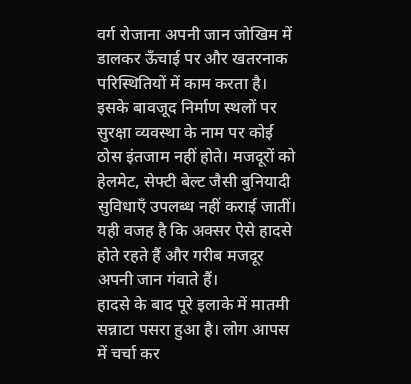वर्ग रोजाना अपनी जान जोखिम में डालकर ऊँचाई पर और खतरनाक परिस्थितियों में काम करता है। इसके बावजूद निर्माण स्थलों पर सुरक्षा व्यवस्था के नाम पर कोई ठोस इंतजाम नहीं होते। मजदूरों को हेलमेट, सेफ्टी बेल्ट जैसी बुनियादी सुविधाएँ उपलब्ध नहीं कराई जातीं। यही वजह है कि अक्सर ऐसे हादसे होते रहते हैं और गरीब मजदूर अपनी जान गंवाते हैं।
हादसे के बाद पूरे इलाके में मातमी सन्नाटा पसरा हुआ है। लोग आपस में चर्चा कर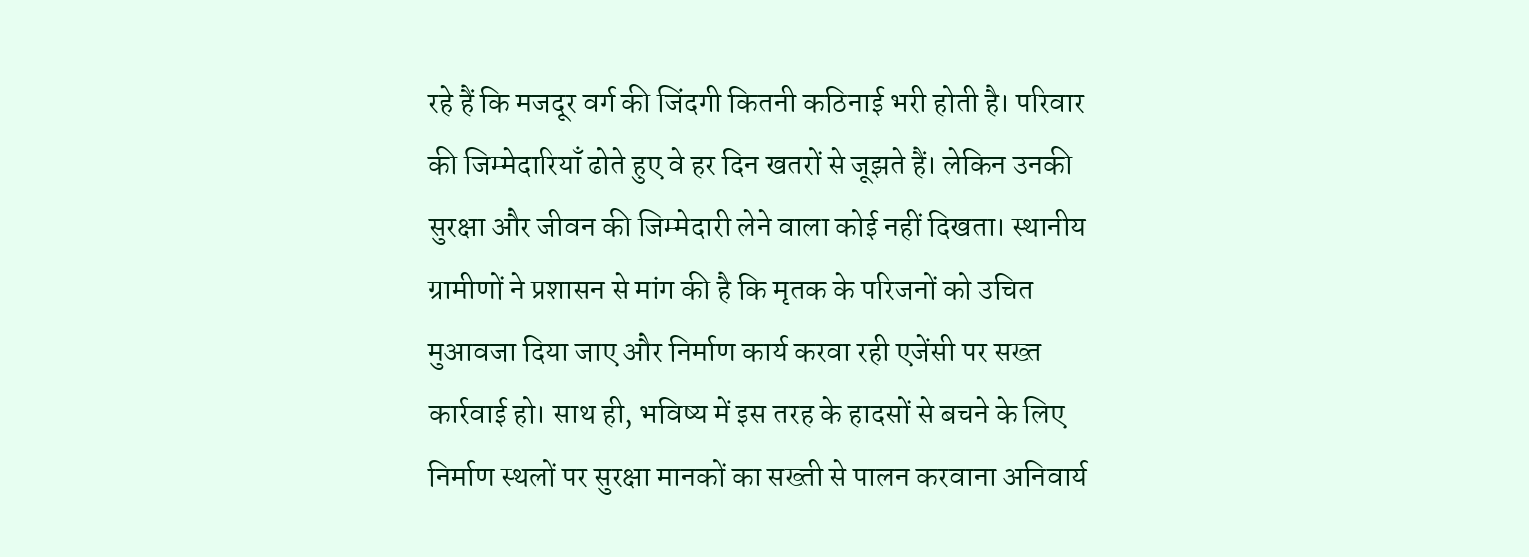रहे हैं कि मजदूर वर्ग की जिंदगी कितनी कठिनाई भरी होती है। परिवार की जिम्मेदारियाँ ढोते हुए वे हर दिन खतरों से जूझते हैं। लेकिन उनकी सुरक्षा और जीवन की जिम्मेदारी लेने वाला कोई नहीं दिखता। स्थानीय ग्रामीणों ने प्रशासन से मांग की है कि मृतक के परिजनों को उचित मुआवजा दिया जाए और निर्माण कार्य करवा रही एजेंसी पर सख्त कार्रवाई हो। साथ ही, भविष्य में इस तरह के हादसों से बचने के लिए निर्माण स्थलों पर सुरक्षा मानकों का सख्ती से पालन करवाना अनिवार्य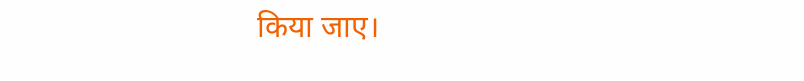किया जाए।